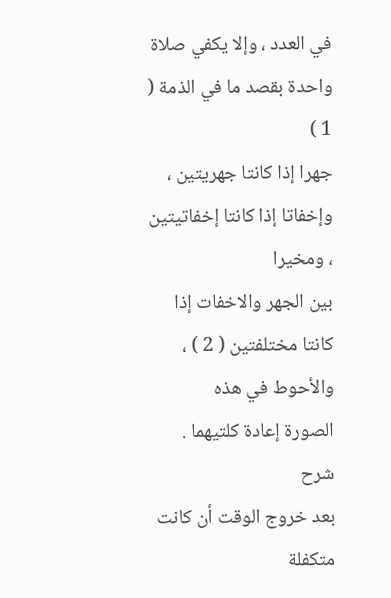في العدد ، وإلا يكفي صلاة واحدة بقصد ما في الذمة ( 1 )
جهرا إذا كانتا جهريتين ، وإخفاتا إذا كانتا إخفاتيتين ، ومخيرا
بين الجهر والاخفات إذا كانتا مختلفتين ( 2 ) ، والأحوط في هذه
الصورة إعادة كلتيهما .
شرح
بعد خروج الوقت أن كانت متكفلة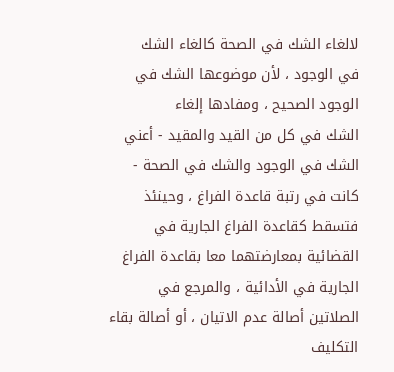لالغاء الشك في الصحة كالغاء الشك
في الوجود ، لأن موضوعها الشك في الوجود الصحيح ، ومفادها إلغاء
الشك في كل من القيد والمقيد - أعني الشك في الوجود والشك في الصحة -
كانت في رتبة قاعدة الفراغ ، وحينئذ فتسقط كقاعدة الفراغ الجارية في
القضائية بمعارضتهما معا بقاعدة الفراغ الجارية في الأدائية ، والمرجع في
الصلاتين أصالة عدم الاتيان ، أو أصالة بقاء التكليف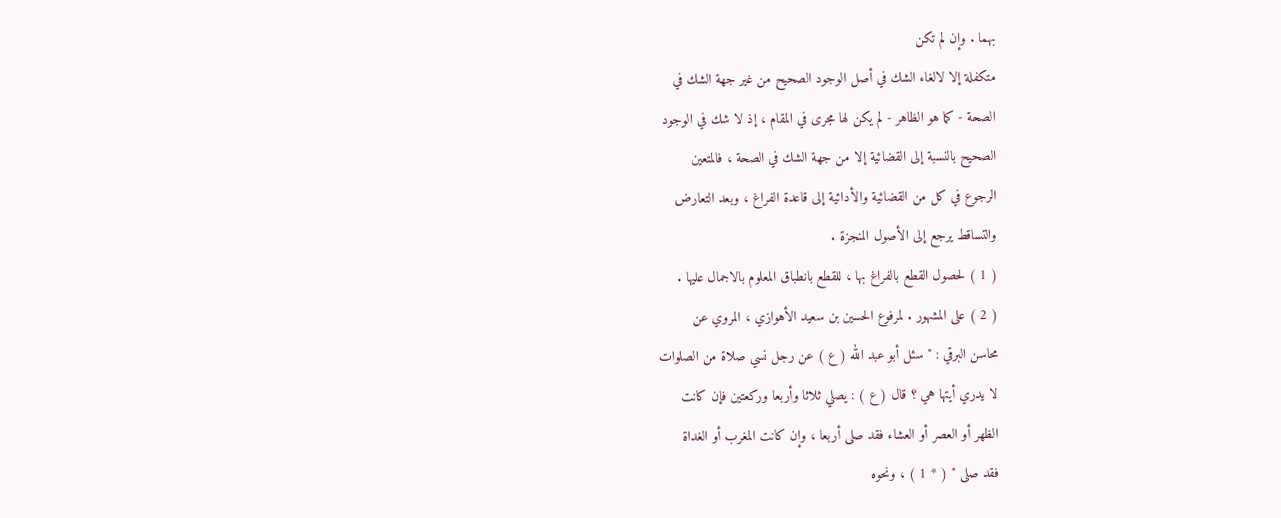بهما . وإن لم تكن
متكفلة إلا لالغاء الشك في أصل الوجود الصحيح من غير جهة الشك في
الصحة - كما هو الظاهر - لم يكن لها مجرى في المقام ، إذ لا شك في الوجود
الصحيح بالنسبة إلى القضائية إلا من جهة الشك في الصحة ، فالمتعين
الرجوع في كل من القضائية والأدائية إلى قاعدة الفراغ ، وبعد التعارض
والتساقط يرجع إلى الأصول المنجزة .
( 1 ) لحصول القطع بالفراغ بها ، للقطع بانطباق المعلوم بالاجمال عليها .
( 2 ) على المشهور . لمرفوع الحسين بن سعيد الأهوازي ، المروي عن
محاسن البرقي : " سئل أبو عبد الله ( ع ) عن رجل نسي صلاة من الصلوات
لا يدري أيتها هي ؟ قال ( ع ) : يصلي ثلاثا وأربعا وركعتين فإن كانت
الظهر أو العصر أو العشاء فقد صلى أربعا ، وإن كانت المغرب أو الغداة
فقد صلى " ( * 1 ) ، ونحوه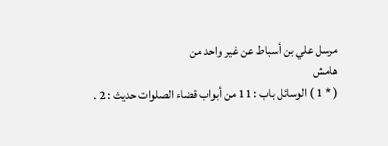مرسل علي بن أسباط عن غير واحد من
هامش
( * 1 ) الوسائل باب : 11 من أبواب قضاء الصلوات حديث : 2 .